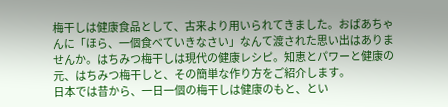梅干しは健康食品として、古来より用いられてきました。おばあちゃんに「ほら、一個食べていきなさい」なんて渡された思い出はありませんか。はちみつ梅干しは現代の健康レシピ。知恵とパワーと健康の元、はちみつ梅干しと、その簡単な作り方をご紹介します。
日本では昔から、一日一個の梅干しは健康のもと、とい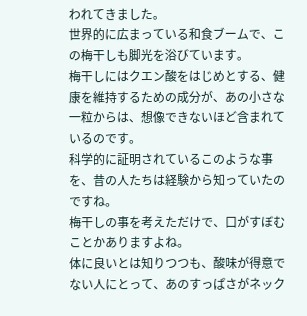われてきました。
世界的に広まっている和食ブームで、この梅干しも脚光を浴びています。
梅干しにはクエン酸をはじめとする、健康を維持するための成分が、あの小さな一粒からは、想像できないほど含まれているのです。
科学的に証明されているこのような事を、昔の人たちは経験から知っていたのですね。
梅干しの事を考えただけで、口がすぼむことかありますよね。
体に良いとは知りつつも、酸味が得意でない人にとって、あのすっぱさがネック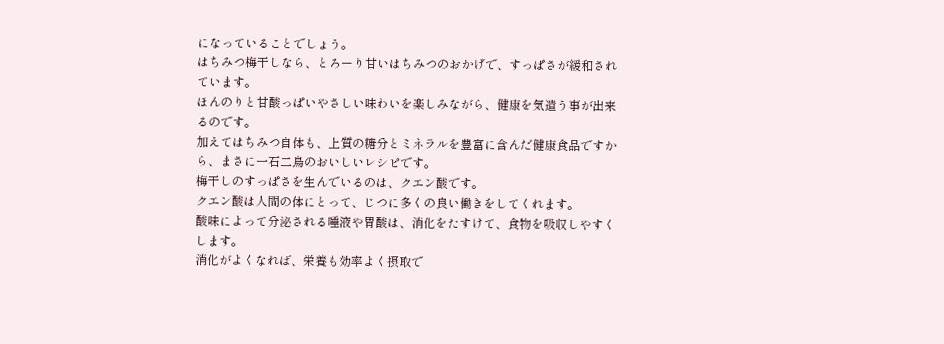になっていることでしょう。
はちみつ梅干しなら、とろーり甘いはちみつのおかげで、すっぱさが緩和されています。
ほんのりと甘酸っぱいやさしい味わいを楽しみながら、健康を気遣う事が出来るのです。
加えてはちみつ自体も、上質の糖分とミネラルを豊富に含んだ健康食品ですから、まさに一石二鳥のおいしいレシピです。
梅干しのすっぱさを生んでいるのは、クエン酸です。
クエン酸は人間の体にとって、じつに多くの良い働きをしてくれます。
酸味によって分泌される唾液や胃酸は、消化をたすけて、食物を吸収しやすくします。
消化がよくなれば、栄養も効率よく摂取で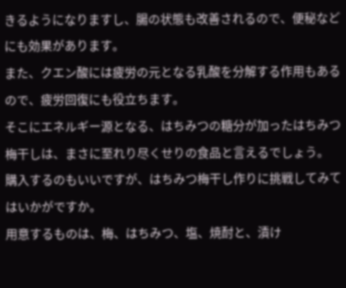きるようになりますし、腸の状態も改善されるので、便秘などにも効果があります。
また、クエン酸には疲労の元となる乳酸を分解する作用もあるので、疲労回復にも役立ちます。
そこにエネルギー源となる、はちみつの糖分が加ったはちみつ梅干しは、まさに至れり尽くせりの食品と言えるでしょう。
購入するのもいいですが、はちみつ梅干し作りに挑戦してみてはいかがですか。
用意するものは、梅、はちみつ、塩、焼酎と、漬け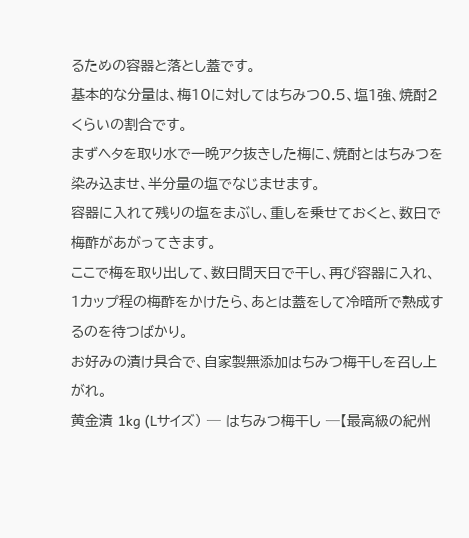るための容器と落とし蓋です。
基本的な分量は、梅10に対してはちみつ0.5、塩1強、焼酎2くらいの割合です。
まずヘタを取り水で一晩アク抜きした梅に、焼酎とはちみつを染み込ませ、半分量の塩でなじませます。
容器に入れて残りの塩をまぶし、重しを乗せておくと、数日で梅酢があがってきます。
ここで梅を取り出して、数日間天日で干し、再び容器に入れ、1カップ程の梅酢をかけたら、あとは蓋をして冷暗所で熟成するのを待つばかり。
お好みの漬け具合で、自家製無添加はちみつ梅干しを召し上がれ。
黄金漬 1kg (Lサイズ) ─ はちみつ梅干し ─【最高級の紀州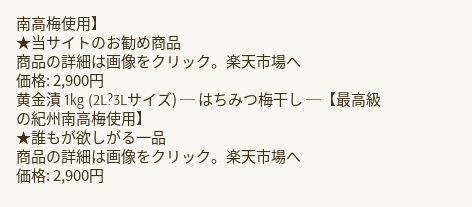南高梅使用】
★当サイトのお勧め商品
商品の詳細は画像をクリック。楽天市場へ
価格: 2,900円
黄金漬 1kg (2L?3Lサイズ) ─ はちみつ梅干し ─【最高級の紀州南高梅使用】
★誰もが欲しがる一品
商品の詳細は画像をクリック。楽天市場へ
価格: 2,900円